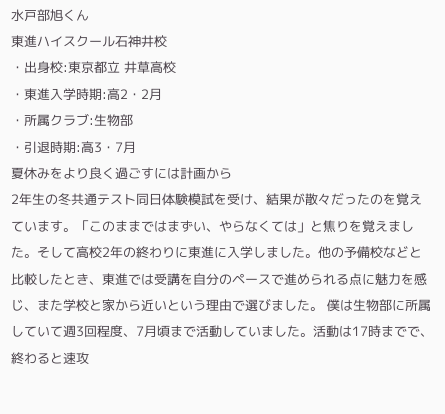水戸部旭くん
東進ハイスクール石神井校
・出身校:東京都立 井草高校
・東進入学時期:高2・2月
・所属クラブ:生物部
・引退時期:高3・7月
夏休みをより良く過ごすには計画から
2年生の冬共通テスト同日体験模試を受け、結果が散々だったのを覚えています。「このままではまずい、やらなくては」と焦りを覚えました。そして高校2年の終わりに東進に入学しました。他の予備校などと比較したとき、東進では受講を自分のペースで進められる点に魅力を感じ、また学校と家から近いという理由で選びました。 僕は生物部に所属していて週3回程度、7月頃まで活動していました。活動は17時までで、終わると速攻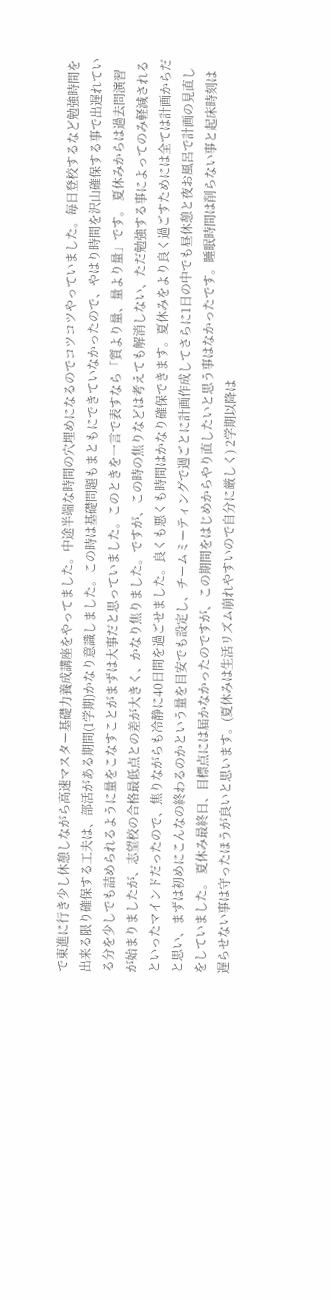で東進に行き少し休憩しながら高速マスター基礎力養成講座をやってました。中途半端な時間の穴埋めになるのでコツコツやっていました。毎日登校するなど勉強時間を出来る限り確保する工夫は、部活がある期間(1学期)かなり意識しました。この時は基礎問題もまともにできていなかったので、やはり時間を沢山確保する事で出遅れている分を少しでも詰められるように量をこなすことがまずは大事だと思っていました。このときを一言で表すなら「質より量、量より量」です。 夏休みからは過去問演習が始まりましたが、志望校の合格最低点との差が大きく、かなり焦りました。ですが、この時の焦りなどは考えても解消しない、ただ勉強する事によってのみ軽減されるといったマインドだったので、焦りながらも冷静に40日間を過ごせました。良くも悪くも時間はかなり確保できます。夏休みをより良く過ごすためには全ては計画からだと思い、まずは初めにこんなの終わるのかという量を目安でも設定し、チームミーティングで週ごとに計画作成してさらに1日の中でも昼休憩と夜お風呂で計画の見直しをしていました。 夏休み最終日、目標点には届かなかったのですが、この期間をはじめからやり直したいと思う事はなかったです。睡眠時間は削らない事と起床時刻は遅らせない事は守ったほうが良いと思います。(夏休みは生活リズム崩れやすいので自分に厳しく) 2学期以降は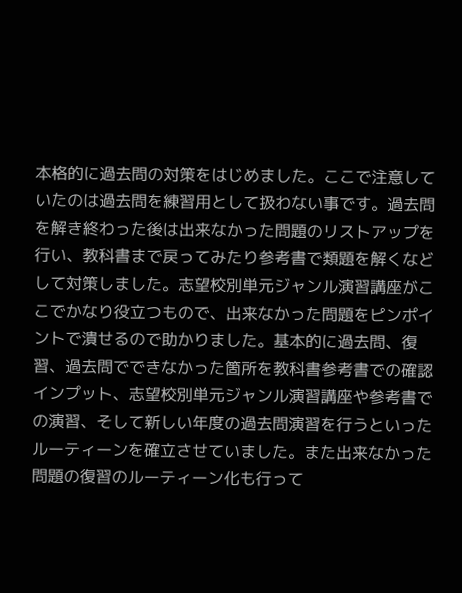本格的に過去問の対策をはじめました。ここで注意していたのは過去問を練習用として扱わない事です。過去問を解き終わった後は出来なかった問題のリストアップを行い、教科書まで戻ってみたり参考書で類題を解くなどして対策しました。志望校別単元ジャンル演習講座がここでかなり役立つもので、出来なかった問題をピンポイントで潰せるので助かりました。基本的に過去問、復習、過去問でできなかった箇所を教科書参考書での確認インプット、志望校別単元ジャンル演習講座や参考書での演習、そして新しい年度の過去問演習を行うといったルーティーンを確立させていました。また出来なかった問題の復習のルーティーン化も行って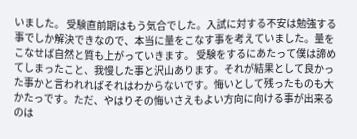いました。 受験直前期はもう気合でした。入試に対する不安は勉強する事でしか解決できなので、本当に量をこなす事を考えていました。量をこなせば自然と質も上がっていきます。 受験をするにあたって僕は諦めてしまったこと、我慢した事と沢山あります。それが結果として良かった事かと言われればそれはわからないです。悔いとして残ったものも大かたっです。ただ、やはりその悔いさえもよい方向に向ける事が出来るのは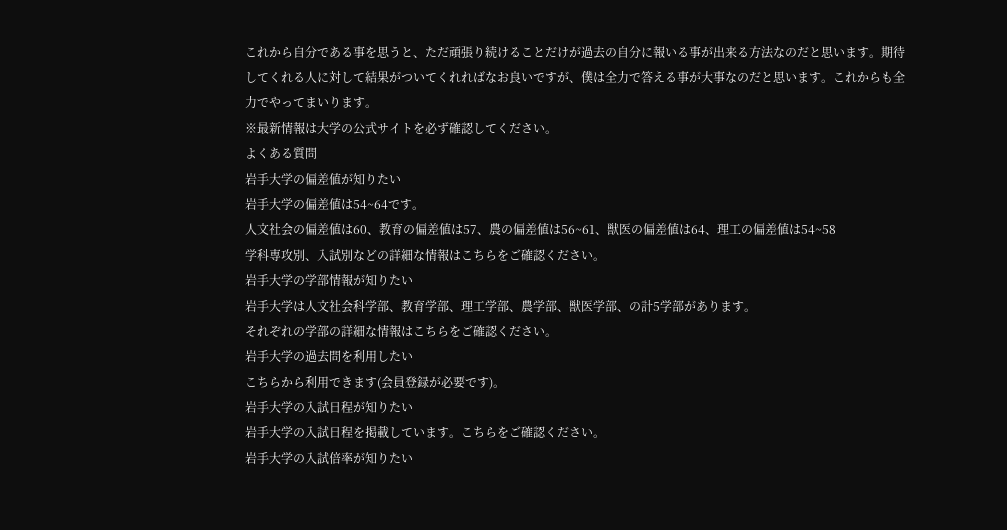これから自分である事を思うと、ただ頑張り続けることだけが過去の自分に報いる事が出来る方法なのだと思います。期待してくれる人に対して結果がついてくれればなお良いですが、僕は全力で答える事が大事なのだと思います。これからも全力でやってまいります。
※最新情報は大学の公式サイトを必ず確認してください。
よくある質問
岩手大学の偏差値が知りたい
岩手大学の偏差値は54~64です。
人文社会の偏差値は60、教育の偏差値は57、農の偏差値は56~61、獣医の偏差値は64、理工の偏差値は54~58
学科専攻別、入試別などの詳細な情報はこちらをご確認ください。
岩手大学の学部情報が知りたい
岩手大学は人文社会科学部、教育学部、理工学部、農学部、獣医学部、の計5学部があります。
それぞれの学部の詳細な情報はこちらをご確認ください。
岩手大学の過去問を利用したい
こちらから利用できます(会員登録が必要です)。
岩手大学の入試日程が知りたい
岩手大学の入試日程を掲載しています。こちらをご確認ください。
岩手大学の入試倍率が知りたい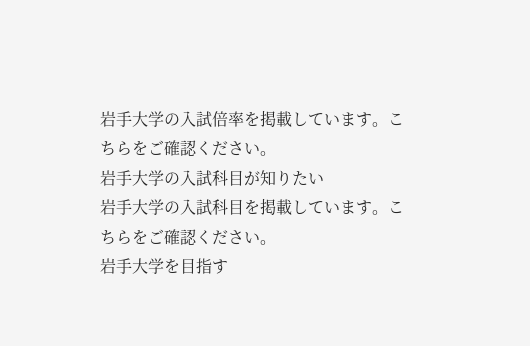岩手大学の入試倍率を掲載しています。こちらをご確認ください。
岩手大学の入試科目が知りたい
岩手大学の入試科目を掲載しています。こちらをご確認ください。
岩手大学を目指す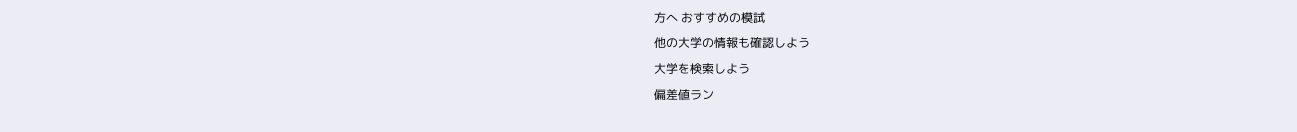方へ おすすめの模試
他の大学の情報も確認しよう
大学を検索しよう
偏差値ラン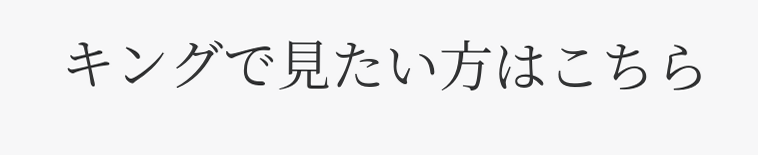キングで見たい方はこちら